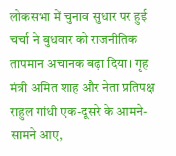लोकसभा में चुनाव सुधार पर हुई चर्चा ने बुधवार को राजनीतिक तापमान अचानक बढ़ा दिया। गृह मंत्री अमित शाह और नेता प्रतिपक्ष राहुल गांधी एक-दूसरे के आमने-सामने आए,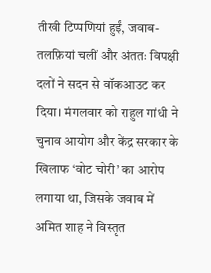तीखी टिप्पणियां हुईं, जवाब-तलफ़ियां चलीं और अंततः विपक्षी दलों ने सदन से वॉकआउट कर दिया। मंगलवार को राहुल गांधी ने चुनाव आयोग और केंद्र सरकार के खिलाफ ‘वोट चोरी’ का आरोप लगाया था, जिसके जवाब में अमित शाह ने विस्तृत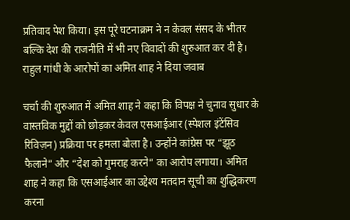प्रतिवाद पेश किया। इस पूरे घटनाक्रम ने न केवल संसद के भीतर बल्कि देश की राजनीति में भी नए विवादों की शुरुआत कर दी है।
राहुल गांधी के आरोपों का अमित शाह ने दिया जवाब

चर्चा की शुरुआत में अमित शाह ने कहा कि विपक्ष ने चुनाव सुधार के वास्तविक मुद्दों को छोड़कर केवल एसआईआर (स्पेशल इंटेंसिव रिविज़न) प्रक्रिया पर हमला बोला है। उन्होंने कांग्रेस पर “झूठ फैलाने” और “देश को गुमराह करने” का आरोप लगाया। अमित शाह ने कहा कि एसआईआर का उद्देश्य मतदान सूची का शुद्धिकरण करना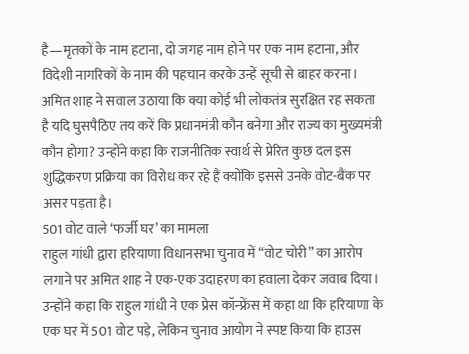है—मृतकों के नाम हटाना, दो जगह नाम होने पर एक नाम हटाना, और विदेशी नागरिकों के नाम की पहचान करके उन्हें सूची से बाहर करना।
अमित शाह ने सवाल उठाया कि क्या कोई भी लोकतंत्र सुरक्षित रह सकता है यदि घुसपैठिए तय करें कि प्रधानमंत्री कौन बनेगा और राज्य का मुख्यमंत्री कौन होगा? उन्होंने कहा कि राजनीतिक स्वार्थ से प्रेरित कुछ दल इस शुद्धिकरण प्रक्रिया का विरोध कर रहे हैं क्योंकि इससे उनके वोट-बैंक पर असर पड़ता है।
501 वोट वाले ‘फर्जी घर’ का मामला
राहुल गांधी द्वारा हरियाणा विधानसभा चुनाव में “वोट चोरी” का आरोप लगाने पर अमित शाह ने एक-एक उदाहरण का हवाला देकर जवाब दिया। उन्होंने कहा कि राहुल गांधी ने एक प्रेस कॉन्फ्रेंस में कहा था कि हरियाणा के एक घर में 501 वोट पड़े, लेकिन चुनाव आयोग ने स्पष्ट किया कि हाउस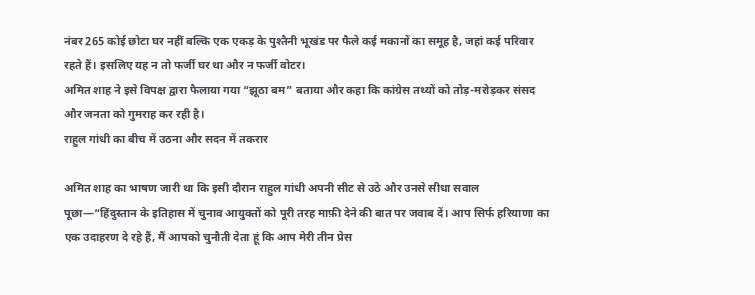नंबर 265 कोई छोटा घर नहीं बल्कि एक एकड़ के पुश्तैनी भूखंड पर फैले कई मकानों का समूह है, जहां कई परिवार रहते हैं। इसलिए यह न तो फर्जी घर था और न फर्जी वोटर।
अमित शाह ने इसे विपक्ष द्वारा फैलाया गया “झूठा बम” बताया और कहा कि कांग्रेस तथ्यों को तोड़-मरोड़कर संसद और जनता को गुमराह कर रही है।
राहुल गांधी का बीच में उठना और सदन में तकरार

अमित शाह का भाषण जारी था कि इसी दौरान राहुल गांधी अपनी सीट से उठे और उनसे सीधा सवाल पूछा—“हिंदुस्तान के इतिहास में चुनाव आयुक्तों को पूरी तरह माफ़ी देने की बात पर जवाब दें। आप सिर्फ हरियाणा का एक उदाहरण दे रहे हैं, मैं आपको चुनौती देता हूं कि आप मेरी तीन प्रेस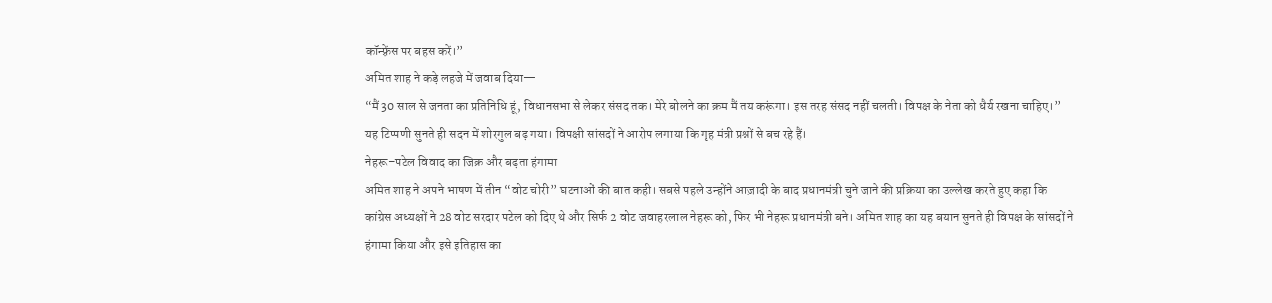कॉन्फ़्रेंस पर बहस करें।”
अमित शाह ने कड़े लहजे में जवाब दिया—
“मैं 30 साल से जनता का प्रतिनिधि हूं, विधानसभा से लेकर संसद तक। मेरे बोलने का क्रम मैं तय करूंगा। इस तरह संसद नहीं चलती। विपक्ष के नेता को धैर्य रखना चाहिए।”
यह टिप्पणी सुनते ही सदन में शोरगुल बढ़ गया। विपक्षी सांसदों ने आरोप लगाया कि गृह मंत्री प्रश्नों से बच रहे हैं।
नेहरू–पटेल विवाद का जिक्र और बढ़ता हंगामा
अमित शाह ने अपने भाषण में तीन “वोट चोरी” घटनाओं की बात कही। सबसे पहले उन्होंने आज़ादी के बाद प्रधानमंत्री चुने जाने की प्रक्रिया का उल्लेख करते हुए कहा कि कांग्रेस अध्यक्षों ने 28 वोट सरदार पटेल को दिए थे और सिर्फ 2 वोट जवाहरलाल नेहरू को, फिर भी नेहरू प्रधानमंत्री बने। अमित शाह का यह बयान सुनते ही विपक्ष के सांसदों ने हंगामा किया और इसे इतिहास का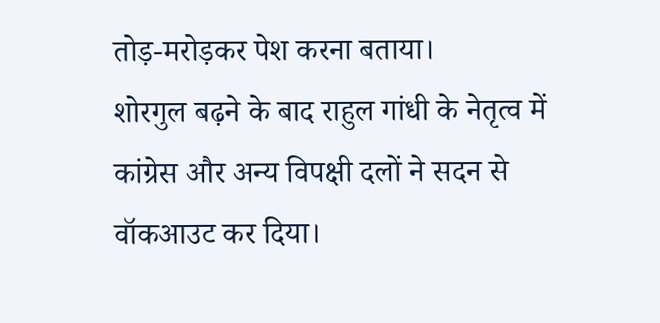तोड़-मरोड़कर पेश करना बताया।
शोरगुल बढ़ने के बाद राहुल गांधी के नेतृत्व में कांग्रेस और अन्य विपक्षी दलों ने सदन से वॉकआउट कर दिया।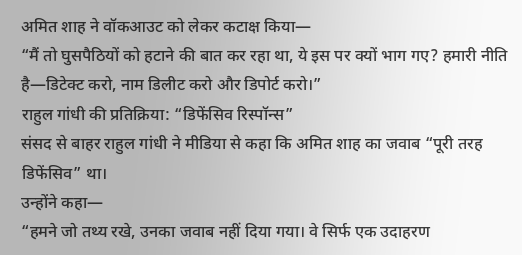अमित शाह ने वॉकआउट को लेकर कटाक्ष किया—
“मैं तो घुसपैठियों को हटाने की बात कर रहा था, ये इस पर क्यों भाग गए? हमारी नीति है—डिटेक्ट करो, नाम डिलीट करो और डिपोर्ट करो।”
राहुल गांधी की प्रतिक्रिया: “डिफेंसिव रिस्पॉन्स”
संसद से बाहर राहुल गांधी ने मीडिया से कहा कि अमित शाह का जवाब “पूरी तरह डिफेंसिव” था।
उन्होंने कहा—
“हमने जो तथ्य रखे, उनका जवाब नहीं दिया गया। वे सिर्फ एक उदाहरण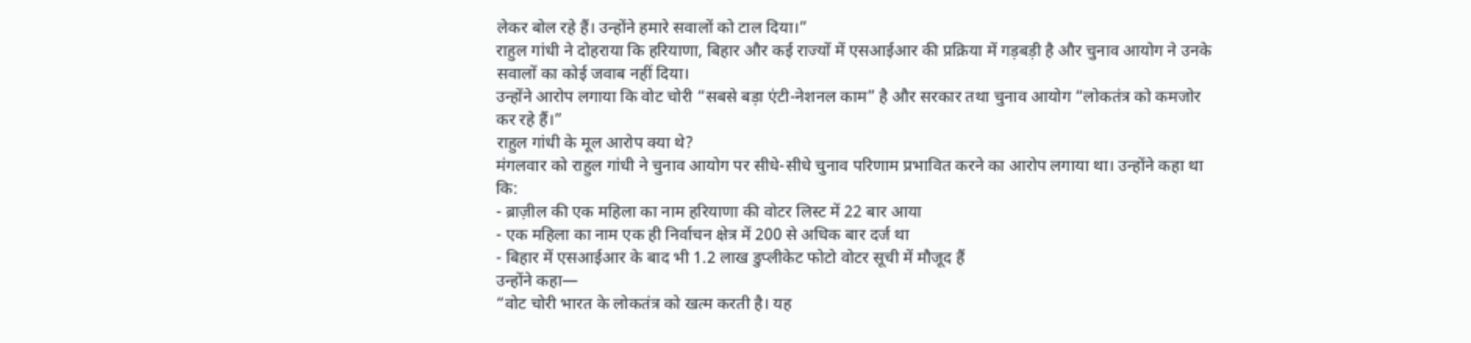लेकर बोल रहे हैं। उन्होंने हमारे सवालों को टाल दिया।”
राहुल गांधी ने दोहराया कि हरियाणा, बिहार और कई राज्यों में एसआईआर की प्रक्रिया में गड़बड़ी है और चुनाव आयोग ने उनके सवालों का कोई जवाब नहीं दिया।
उन्होंने आरोप लगाया कि वोट चोरी “सबसे बड़ा एंटी-नेशनल काम” है और सरकार तथा चुनाव आयोग “लोकतंत्र को कमजोर कर रहे हैं।”
राहुल गांधी के मूल आरोप क्या थे?
मंगलवार को राहुल गांधी ने चुनाव आयोग पर सीधे-सीधे चुनाव परिणाम प्रभावित करने का आरोप लगाया था। उन्होंने कहा था कि:
- ब्राज़ील की एक महिला का नाम हरियाणा की वोटर लिस्ट में 22 बार आया
- एक महिला का नाम एक ही निर्वाचन क्षेत्र में 200 से अधिक बार दर्ज था
- बिहार में एसआईआर के बाद भी 1.2 लाख डुप्लीकेट फोटो वोटर सूची में मौजूद हैं
उन्होंने कहा—
“वोट चोरी भारत के लोकतंत्र को खत्म करती है। यह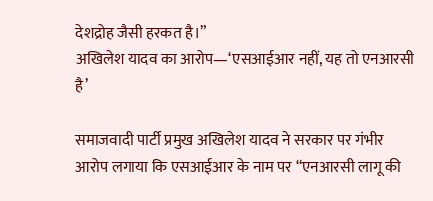देशद्रोह जैसी हरकत है।”
अखिलेश यादव का आरोप—‘एसआईआर नहीं, यह तो एनआरसी है’

समाजवादी पार्टी प्रमुख अखिलेश यादव ने सरकार पर गंभीर आरोप लगाया कि एसआईआर के नाम पर “एनआरसी लागू की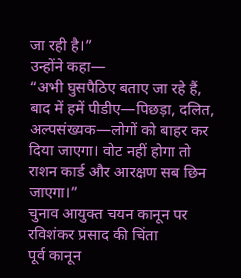जा रही है।”
उन्होंने कहा—
“अभी घुसपैठिए बताए जा रहे हैं, बाद में हमें पीडीए—पिछड़ा, दलित, अल्पसंख्यक—लोगों को बाहर कर दिया जाएगा। वोट नहीं होगा तो राशन कार्ड और आरक्षण सब छिन जाएगा।”
चुनाव आयुक्त चयन कानून पर रविशंकर प्रसाद की चिंता
पूर्व कानून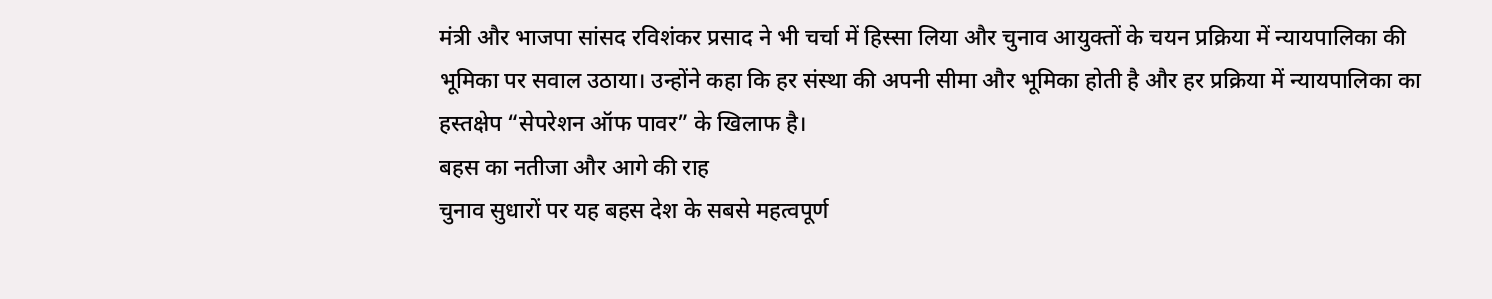मंत्री और भाजपा सांसद रविशंकर प्रसाद ने भी चर्चा में हिस्सा लिया और चुनाव आयुक्तों के चयन प्रक्रिया में न्यायपालिका की भूमिका पर सवाल उठाया। उन्होंने कहा कि हर संस्था की अपनी सीमा और भूमिका होती है और हर प्रक्रिया में न्यायपालिका का हस्तक्षेप “सेपरेशन ऑफ पावर” के खिलाफ है।
बहस का नतीजा और आगे की राह
चुनाव सुधारों पर यह बहस देश के सबसे महत्वपूर्ण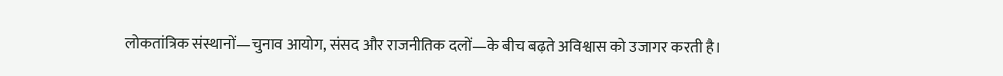लोकतांत्रिक संस्थानों—चुनाव आयोग, संसद और राजनीतिक दलों—के बीच बढ़ते अविश्वास को उजागर करती है।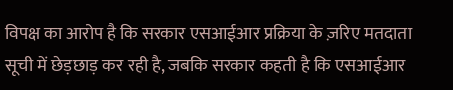विपक्ष का आरोप है कि सरकार एसआईआर प्रक्रिया के ज़रिए मतदाता सूची में छेड़छाड़ कर रही है, जबकि सरकार कहती है कि एसआईआर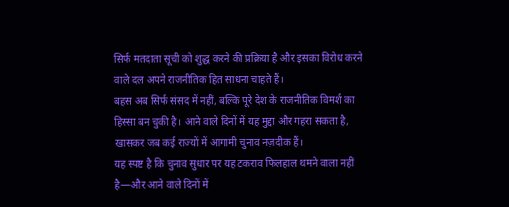सिर्फ मतदाता सूची को शुद्ध करने की प्रक्रिया है और इसका विरोध करने वाले दल अपने राजनीतिक हित साधना चाहते हैं।
बहस अब सिर्फ संसद में नहीं, बल्कि पूरे देश के राजनीतिक विमर्श का हिस्सा बन चुकी है। आने वाले दिनों में यह मुद्दा और गहरा सकता है, खासकर जब कई राज्यों में आगामी चुनाव नज़दीक हैं।
यह स्पष्ट है कि चुनाव सुधार पर यह टकराव फिलहाल थमने वाला नहीं है—और आने वाले दिनों में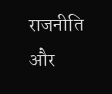राजनीति और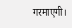गरमाएगी।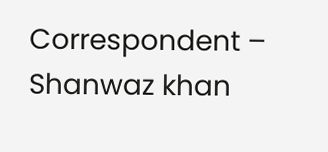Correspondent – Shanwaz khan